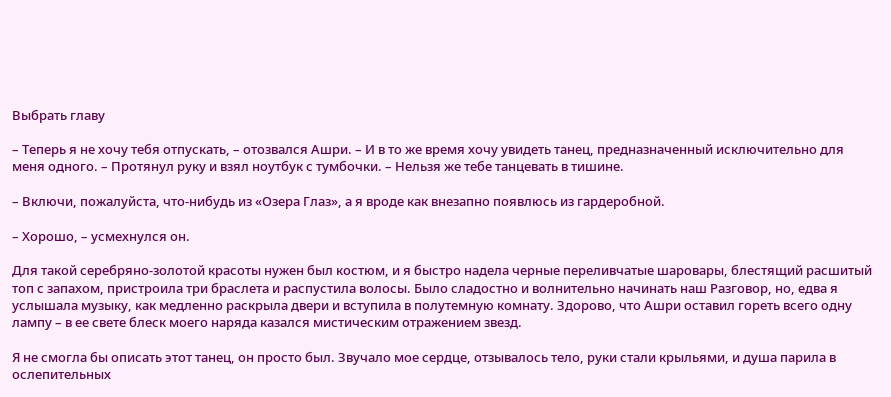Выбрать главу

– Теперь я не хочу тебя отпускать, – отозвался Ашри. – И в то же время хочу увидеть танец, предназначенный исключительно для меня одного. – Протянул руку и взял ноутбук с тумбочки. – Нельзя же тебе танцевать в тишине.

– Включи, пожалуйста, что-нибудь из «Озера Глаз», а я вроде как внезапно появлюсь из гардеробной.

– Хорошо, – усмехнулся он.

Для такой серебряно-золотой красоты нужен был костюм, и я быстро надела черные переливчатые шаровары, блестящий расшитый топ с запахом, пристроила три браслета и распустила волосы. Было сладостно и волнительно начинать наш Разговор, но, едва я услышала музыку, как медленно раскрыла двери и вступила в полутемную комнату. Здорово, что Ашри оставил гореть всего одну лампу – в ее свете блеск моего наряда казался мистическим отражением звезд.

Я не смогла бы описать этот танец, он просто был. Звучало мое сердце, отзывалось тело, руки стали крыльями, и душа парила в ослепительных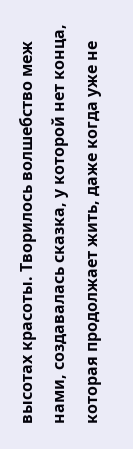высотах красоты. Творилось волшебство меж нами, создавалась сказка, у которой нет конца, которая продолжает жить, даже когда уже не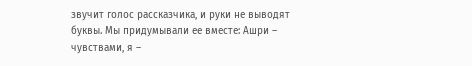звучит голос рассказчика, и руки не выводят буквы. Мы придумывали ее вместе: Ашри – чувствами, я –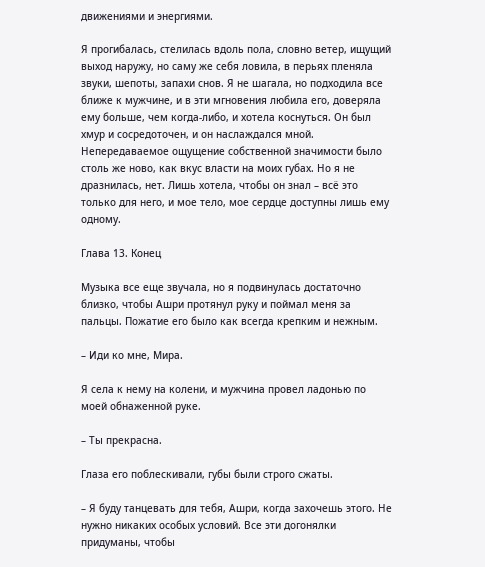движениями и энергиями.

Я прогибалась, стелилась вдоль пола, словно ветер, ищущий выход наружу, но саму же себя ловила, в перьях пленяла звуки, шепоты, запахи снов. Я не шагала, но подходила все ближе к мужчине, и в эти мгновения любила его, доверяла ему больше, чем когда-либо, и хотела коснуться. Он был хмур и сосредоточен, и он наслаждался мной. Непередаваемое ощущение собственной значимости было столь же ново, как вкус власти на моих губах. Но я не дразнилась, нет. Лишь хотела, чтобы он знал – всё это только для него, и мое тело, мое сердце доступны лишь ему одному.

Глава 13. Конец

Музыка все еще звучала, но я подвинулась достаточно близко, чтобы Ашри протянул руку и поймал меня за пальцы. Пожатие его было как всегда крепким и нежным.

– Иди ко мне, Мира.

Я села к нему на колени, и мужчина провел ладонью по моей обнаженной руке.

– Ты прекрасна.

Глаза его поблескивали, губы были строго сжаты.

– Я буду танцевать для тебя, Ашри, когда захочешь этого. Не нужно никаких особых условий. Все эти догонялки придуманы, чтобы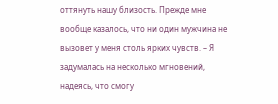оттянуть нашу близость. Прежде мне вообще казалось, что ни один мужчина не вызовет у меня столь ярких чувств. – Я задумалась на несколько мгновений, надеясь, что смогу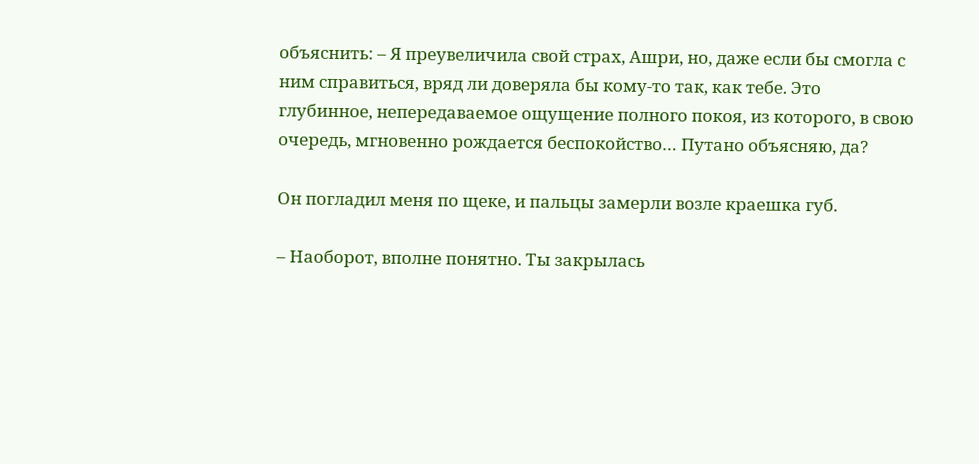объяснить: – Я преувеличила свой страх, Ашри, но, даже если бы смогла с ним справиться, вряд ли доверяла бы кому-то так, как тебе. Это глубинное, непередаваемое ощущение полного покоя, из которого, в свою очередь, мгновенно рождается беспокойство… Путано объясняю, да?

Он погладил меня по щеке, и пальцы замерли возле краешка губ.

– Наоборот, вполне понятно. Ты закрылась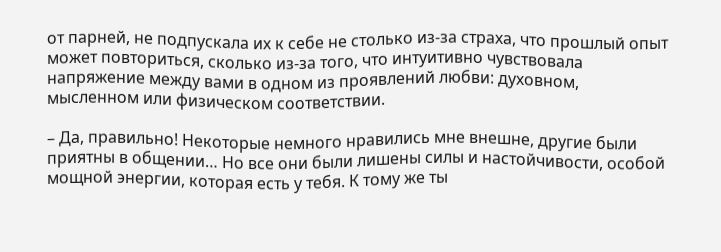от парней, не подпускала их к себе не столько из-за страха, что прошлый опыт может повториться, сколько из-за того, что интуитивно чувствовала напряжение между вами в одном из проявлений любви: духовном, мысленном или физическом соответствии.

– Да, правильно! Некоторые немного нравились мне внешне, другие были приятны в общении… Но все они были лишены силы и настойчивости, особой мощной энергии, которая есть у тебя. К тому же ты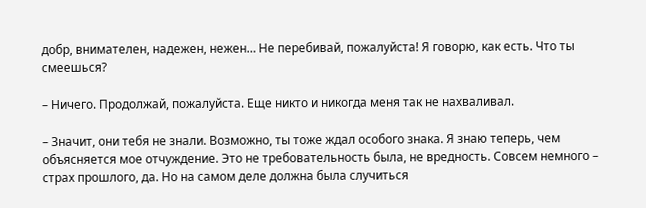добр, внимателен, надежен, нежен… Не перебивай, пожалуйста! Я говорю, как есть. Что ты смеешься?

– Ничего. Продолжай, пожалуйста. Еще никто и никогда меня так не нахваливал.

– Значит, они тебя не знали. Возможно, ты тоже ждал особого знака. Я знаю теперь, чем объясняется мое отчуждение. Это не требовательность была, не вредность. Совсем немного – страх прошлого, да. Но на самом деле должна была случиться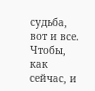судьба, вот и все. Чтобы, как сейчас, и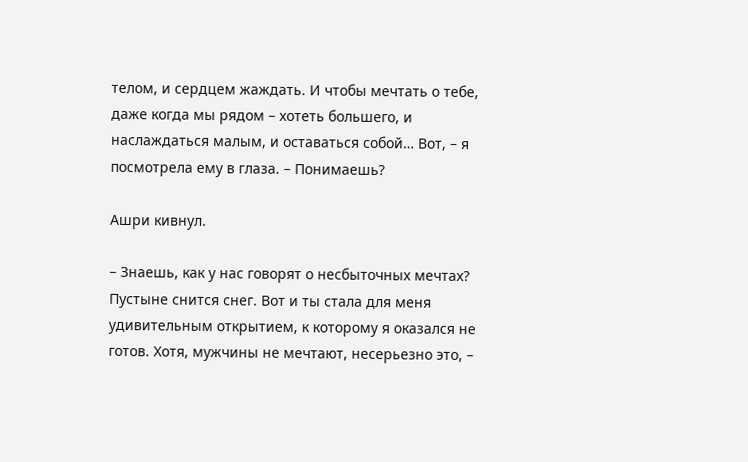телом, и сердцем жаждать. И чтобы мечтать о тебе, даже когда мы рядом – хотеть большего, и наслаждаться малым, и оставаться собой… Вот, – я посмотрела ему в глаза. – Понимаешь?

Ашри кивнул.

– Знаешь, как у нас говорят о несбыточных мечтах? Пустыне снится снег. Вот и ты стала для меня удивительным открытием, к которому я оказался не готов. Хотя, мужчины не мечтают, несерьезно это, –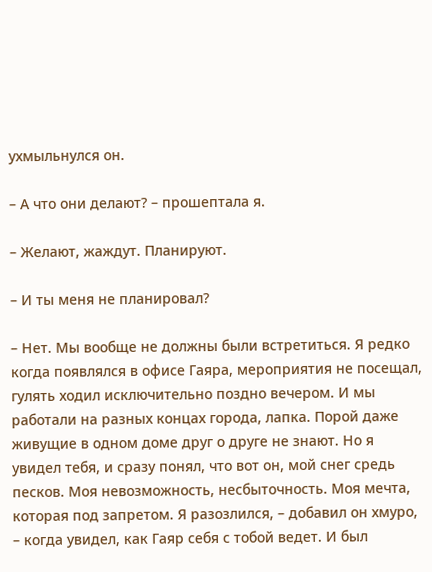ухмыльнулся он.

– А что они делают? – прошептала я.

– Желают, жаждут. Планируют.

– И ты меня не планировал?

– Нет. Мы вообще не должны были встретиться. Я редко когда появлялся в офисе Гаяра, мероприятия не посещал, гулять ходил исключительно поздно вечером. И мы работали на разных концах города, лапка. Порой даже живущие в одном доме друг о друге не знают. Но я увидел тебя, и сразу понял, что вот он, мой снег средь песков. Моя невозможность, несбыточность. Моя мечта, которая под запретом. Я разозлился, – добавил он хмуро, – когда увидел, как Гаяр себя с тобой ведет. И был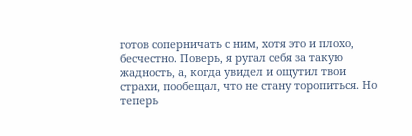готов соперничать с ним, хотя это и плохо, бесчестно. Поверь, я ругал себя за такую жадность, а, когда увидел и ощутил твои страхи, пообещал, что не стану торопиться. Но теперь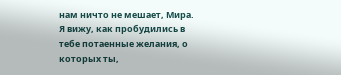нам ничто не мешает, Мира. Я вижу, как пробудились в тебе потаенные желания, о которых ты,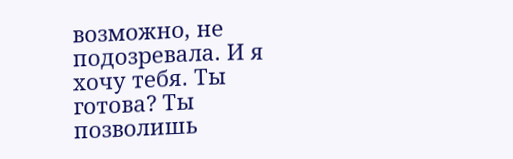возможно, не подозревала. И я хочу тебя. Ты готова? Ты позволишь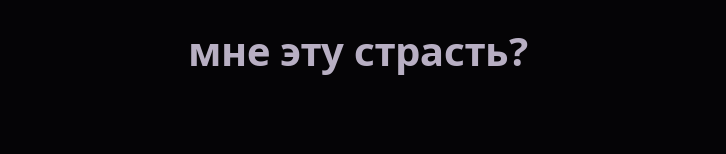мне эту страсть?